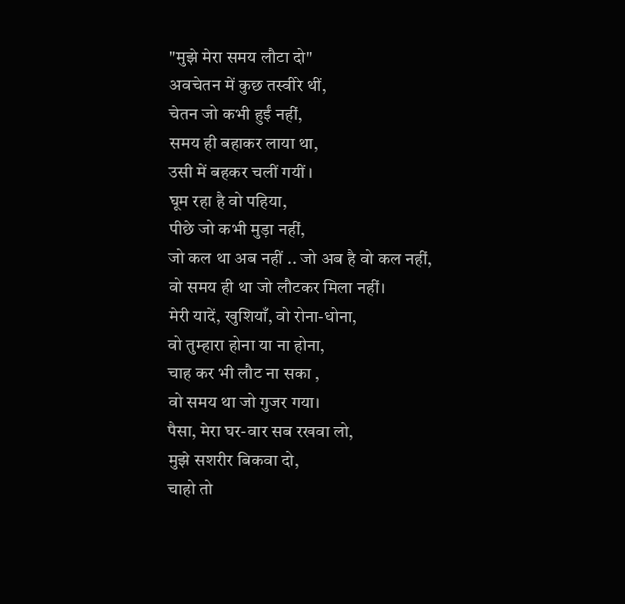"मुझे मेरा समय लौटा दो"
अवचेतन में कुछ तस्वीरे थीं,
चेतन जो कभी हुईं नहीं,
समय ही बहाकर लाया था,
उसी में बहकर चलीं गयीं ।
घूम रहा है वो पहिया,
पीछे जो कभी मुड़ा नहीं,
जो कल था अब नहीं .. जो अब है वो कल नहीं,
वो समय ही था जो लौटकर मिला नहीं।
मेरी यादें, खुशियाँ, वो रोना-धोना,
वो तुम्हारा होना या ना होना,
चाह कर भी लौट ना सका ,
वो समय था जो गुजर गया।
पैसा, मेरा घर-वार सब रखवा लो,
मुझे सशरीर बिकवा दो,
चाहो तो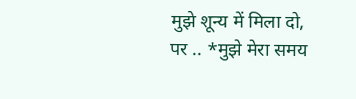मुझे शून्य में मिला दो,
पर .. *मुझे मेरा समय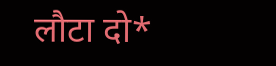लौटा दो*